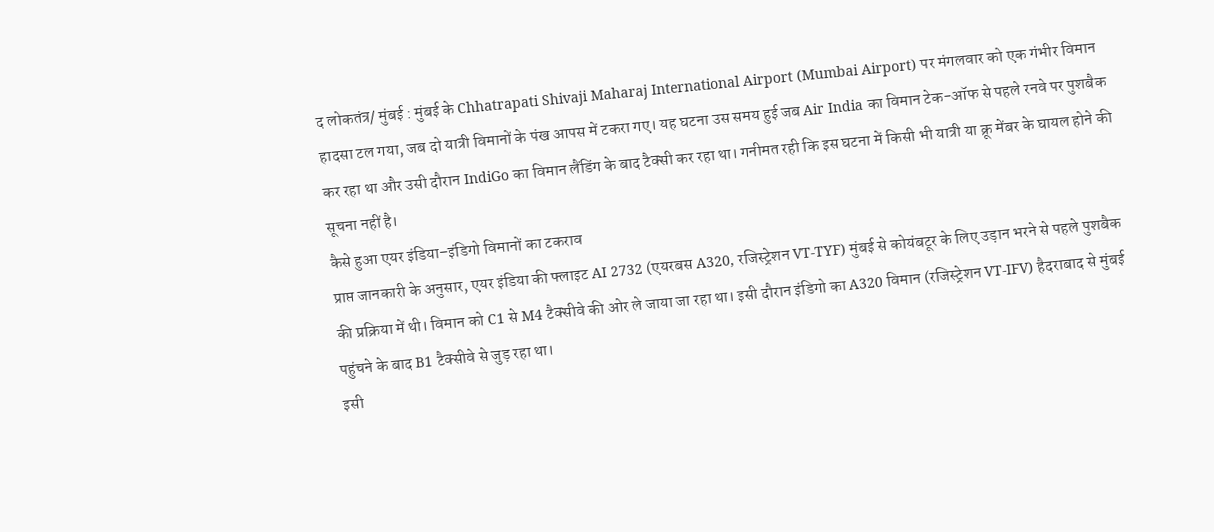द लोकतंत्र/ मुंबई : मुंबई के Chhatrapati Shivaji Maharaj International Airport (Mumbai Airport) पर मंगलवार को एक गंभीर विमान हादसा टल गया, जब दो यात्री विमानों के पंख आपस में टकरा गए। यह घटना उस समय हुई जब Air India का विमान टेक-ऑफ से पहले रनवे पर पुशबैक कर रहा था और उसी दौरान IndiGo का विमान लैंडिंग के बाद टैक्सी कर रहा था। गनीमत रही कि इस घटना में किसी भी यात्री या क्रू मेंबर के घायल होने की सूचना नहीं है।
कैसे हुआ एयर इंडिया–इंडिगो विमानों का टकराव
प्राप्त जानकारी के अनुसार, एयर इंडिया की फ्लाइट AI 2732 (एयरबस A320, रजिस्ट्रेशन VT-TYF) मुंबई से कोयंबटूर के लिए उड़ान भरने से पहले पुशबैक की प्रक्रिया में थी। विमान को C1 से M4 टैक्सीवे की ओर ले जाया जा रहा था। इसी दौरान इंडिगो का A320 विमान (रजिस्ट्रेशन VT-IFV) हैदराबाद से मुंबई पहुंचने के बाद B1 टैक्सीवे से जुड़ रहा था।
इसी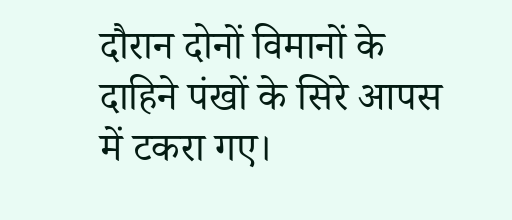दौरान दोनों विमानों के दाहिने पंखों के सिरे आपस में टकरा गए।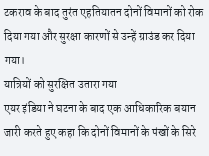टकराव के बाद तुरंत एहतियातन दोनों विमानों को रोक दिया गया और सुरक्षा कारणों से उन्हें ग्राउंड कर दिया गया।
यात्रियों को सुरक्षित उतारा गया
एयर इंडिया ने घटना के बाद एक आधिकारिक बयान जारी करते हुए कहा कि दोनों विमानों के पंखों के सिरे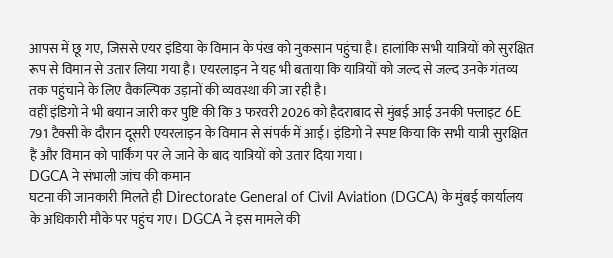आपस में छू गए, जिससे एयर इंडिया के विमान के पंख को नुकसान पहुंचा है। हालांकि सभी यात्रियों को सुरक्षित रूप से विमान से उतार लिया गया है। एयरलाइन ने यह भी बताया कि यात्रियों को जल्द से जल्द उनके गंतव्य तक पहुंचाने के लिए वैकल्पिक उड़ानों की व्यवस्था की जा रही है।
वहीं इंडिगो ने भी बयान जारी कर पुष्टि की कि 3 फरवरी 2026 को हैदराबाद से मुंबई आई उनकी फ्लाइट 6E 791 टैक्सी के दौरान दूसरी एयरलाइन के विमान से संपर्क में आई। इंडिगो ने स्पष्ट किया कि सभी यात्री सुरक्षित हैं और विमान को पार्किंग पर ले जाने के बाद यात्रियों को उतार दिया गया।
DGCA ने संभाली जांच की कमान
घटना की जानकारी मिलते ही Directorate General of Civil Aviation (DGCA) के मुंबई कार्यालय के अधिकारी मौके पर पहुंच गए। DGCA ने इस मामले की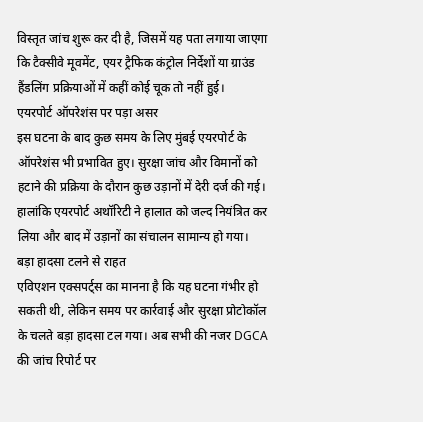विस्तृत जांच शुरू कर दी है, जिसमें यह पता लगाया जाएगा कि टैक्सीवे मूवमेंट, एयर ट्रैफिक कंट्रोल निर्देशों या ग्राउंड हैंडलिंग प्रक्रियाओं में कहीं कोई चूक तो नहीं हुई।
एयरपोर्ट ऑपरेशंस पर पड़ा असर
इस घटना के बाद कुछ समय के लिए मुंबई एयरपोर्ट के ऑपरेशंस भी प्रभावित हुए। सुरक्षा जांच और विमानों को हटाने की प्रक्रिया के दौरान कुछ उड़ानों में देरी दर्ज की गई। हालांकि एयरपोर्ट अथॉरिटी ने हालात को जल्द नियंत्रित कर लिया और बाद में उड़ानों का संचालन सामान्य हो गया।
बड़ा हादसा टलने से राहत
एविएशन एक्सपर्ट्स का मानना है कि यह घटना गंभीर हो सकती थी, लेकिन समय पर कार्रवाई और सुरक्षा प्रोटोकॉल के चलते बड़ा हादसा टल गया। अब सभी की नजर DGCA की जांच रिपोर्ट पर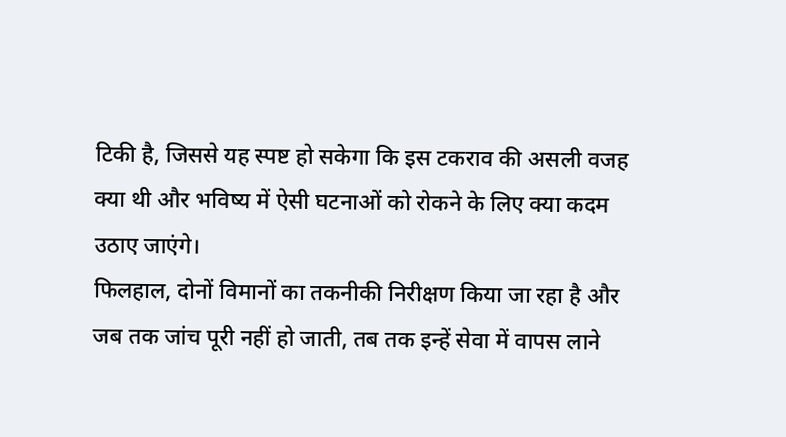टिकी है, जिससे यह स्पष्ट हो सकेगा कि इस टकराव की असली वजह क्या थी और भविष्य में ऐसी घटनाओं को रोकने के लिए क्या कदम उठाए जाएंगे।
फिलहाल, दोनों विमानों का तकनीकी निरीक्षण किया जा रहा है और जब तक जांच पूरी नहीं हो जाती, तब तक इन्हें सेवा में वापस लाने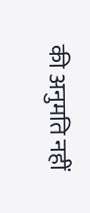की अनुमति नहीं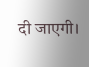दी जाएगी।